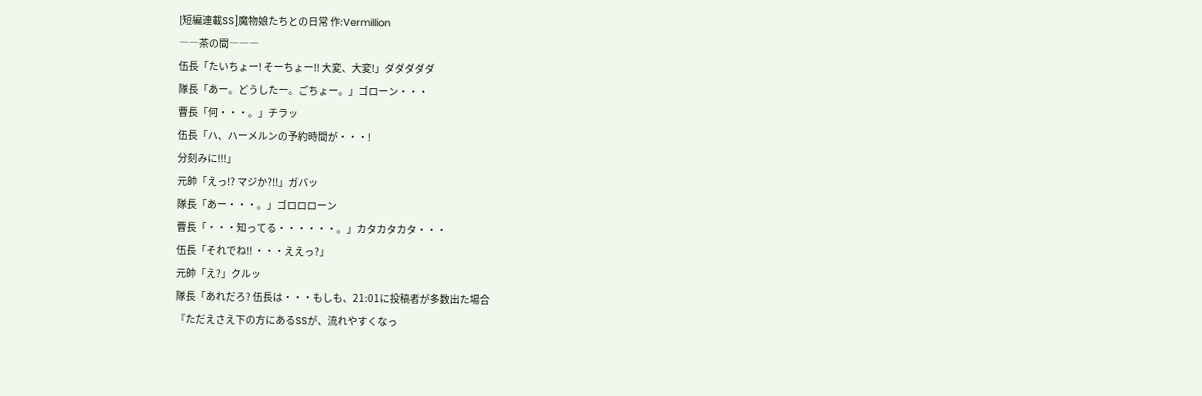[短編連載SS]魔物娘たちとの日常 作:Vermillion
――茶の間―――
伍長「たいちょー! そーちょー!! 大変、大変!」ダダダダダ
隊長「あー。どうしたー。ごちょー。」ゴローン・・・
曹長「何・・・。」チラッ
伍長「ハ、ハーメルンの予約時間が・・・!
分刻みに!!!」
元帥「えっ!? マジか?!!」ガバッ
隊長「あー・・・。」ゴロロローン
曹長「・・・知ってる・・・・・・。」カタカタカタ・・・
伍長「それでね!! ・・・ええっ?」
元帥「え?」クルッ
隊長「あれだろ? 伍長は・・・もしも、21:01に投稿者が多数出た場合
『ただえさえ下の方にあるSSが、流れやすくなっ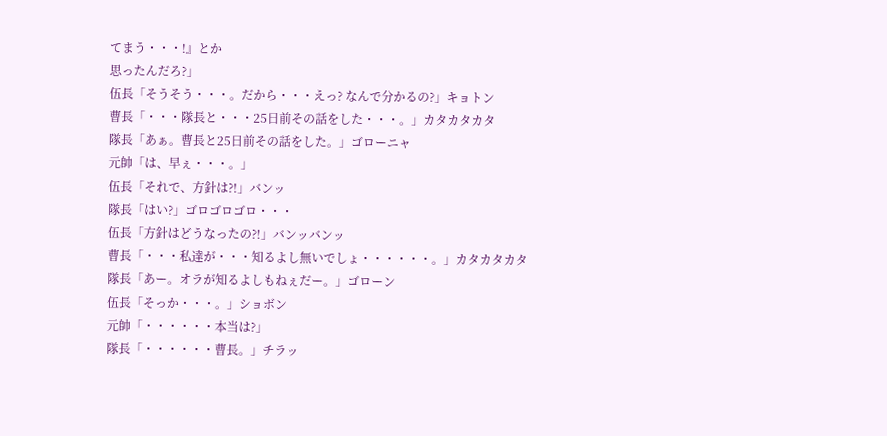てまう・・・!』とか
思ったんだろ?」
伍長「そうそう・・・。だから・・・えっ? なんで分かるの?」キョトン
曹長「・・・隊長と・・・25日前その話をした・・・。」カタカタカタ
隊長「あぁ。曹長と25日前その話をした。」ゴローニャ
元帥「は、早ぇ・・・。」
伍長「それで、方針は?!」バンッ
隊長「はい?」ゴロゴロゴロ・・・
伍長「方針はどうなったの?!」バンッバンッ
曹長「・・・私達が・・・知るよし無いでしょ・・・・・・。」カタカタカタ
隊長「あー。オラが知るよしもねぇだー。」ゴローン
伍長「そっか・・・。」ショボン
元帥「・・・・・・本当は?」
隊長「・・・・・・曹長。」チラッ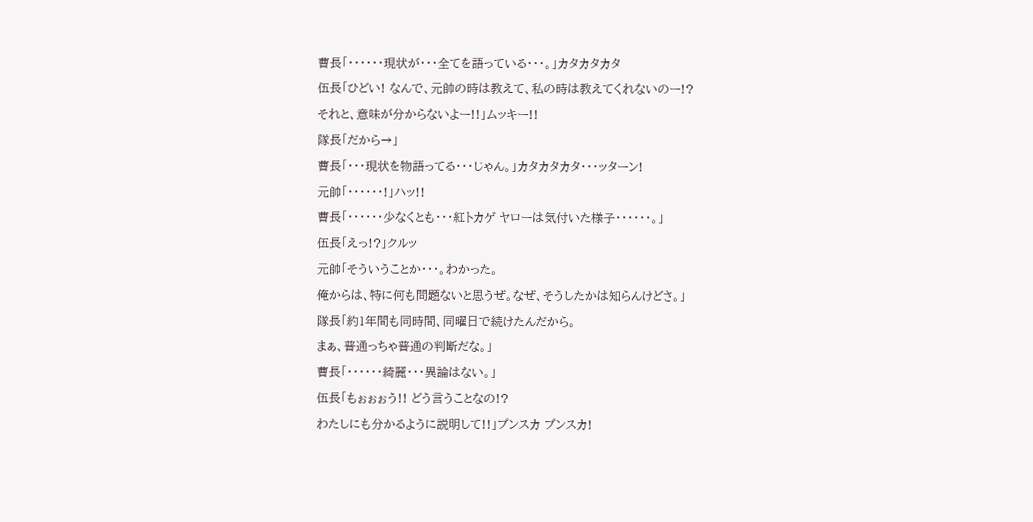曹長「・・・・・・現状が・・・全てを語っている・・・。」カタカタカタ
伍長「ひどい! なんで、元帥の時は教えて、私の時は教えてくれないのー!?
それと、意味が分からないよー!!」ムッキー!!
隊長「だから→」
曹長「・・・現状を物語ってる・・・じゃん。」カタカタカタ・・・ッターン!
元帥「・・・・・・!」ハッ!!
曹長「・・・・・・少なくとも・・・紅トカゲ ヤローは気付いた様子・・・・・・。」
伍長「えっ!?」クルッ
元帥「そういうことか・・・。わかった。
俺からは、特に何も問題ないと思うぜ。なぜ、そうしたかは知らんけどさ。」
隊長「約1年間も同時間、同曜日で続けたんだから。
まぁ、普通っちゃ普通の判断だな。」
曹長「・・・・・・綺麗・・・異論はない。」
伍長「もぉぉぉう!! どう言うことなの!?
わたしにも分かるように説明して!!」プンスカ プンスカ!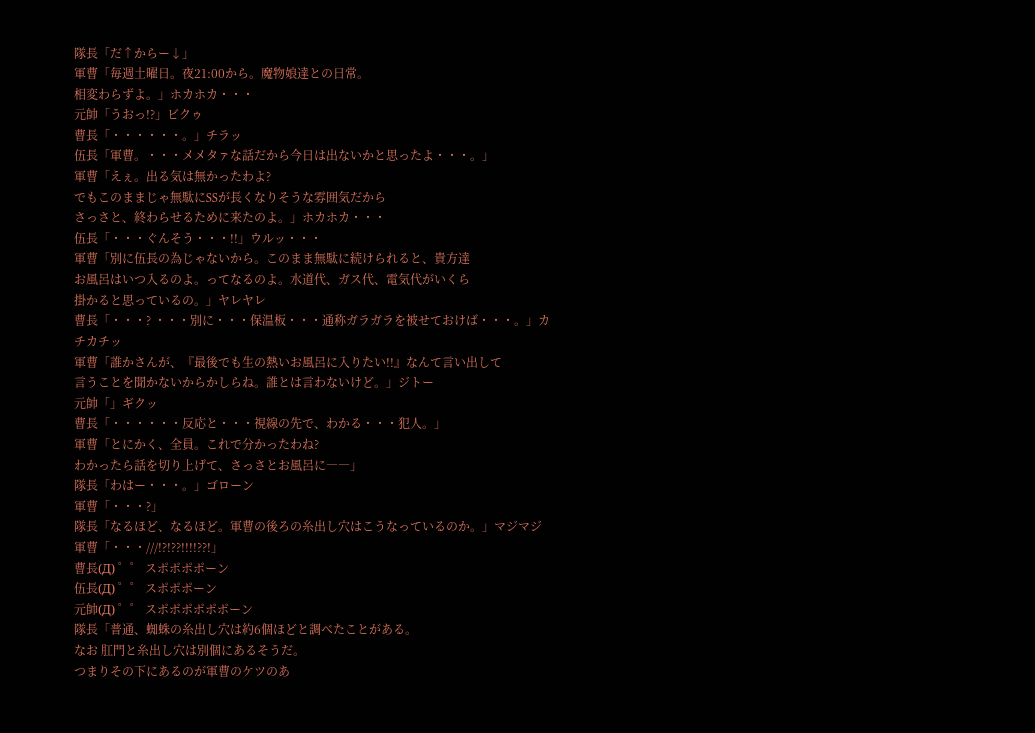隊長「だ↑からー↓」
軍曹「毎週土曜日。夜21:00から。魔物娘達との日常。
相変わらずよ。」ホカホカ・・・
元帥「うおっ!?」ビクゥ
曹長「・・・・・・。」チラッ
伍長「軍曹。・・・メメタァな話だから今日は出ないかと思ったよ・・・。」
軍曹「えぇ。出る気は無かったわよ?
でもこのままじゃ無駄にSSが長くなりそうな雰囲気だから
さっさと、終わらせるために来たのよ。」ホカホカ・・・
伍長「・・・ぐんそう・・・!!」ウルッ・・・
軍曹「別に伍長の為じゃないから。このまま無駄に続けられると、貴方達
お風呂はいつ入るのよ。ってなるのよ。水道代、ガス代、電気代がいくら
掛かると思っているの。」ヤレヤレ
曹長「・・・? ・・・別に・・・保温板・・・通称ガラガラを被せておけば・・・。」カチカチッ
軍曹「誰かさんが、『最後でも生の熱いお風呂に入りたい!!』なんて言い出して
言うことを聞かないからかしらね。誰とは言わないけど。」ジトー
元帥「」ギクッ
曹長「・・・・・・反応と・・・視線の先で、わかる・・・犯人。」
軍曹「とにかく、全員。これで分かったわね?
わかったら話を切り上げて、さっさとお風呂に――」
隊長「わはー・・・。」ゴローン
軍曹「・・・?」
隊長「なるほど、なるほど。軍曹の後ろの糸出し穴はこうなっているのか。」マジマジ
軍曹「・・・///!?!??!!!!??!」
曹長(Д) ゜゜ スポポポポーン
伍長(Д) ゜゜ スポポポーン
元帥(Д) ゜゜ スポポポポポポーン
隊長「普通、蜘蛛の糸出し穴は約6個ほどと調べたことがある。
なお 肛門と糸出し穴は別個にあるそうだ。
つまりその下にあるのが軍曹のケツのあ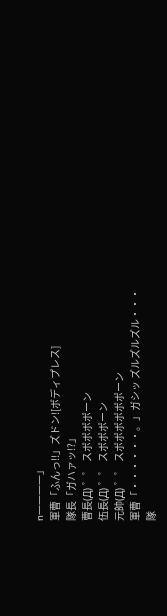n――――」
軍曹「ふんっ!!」ズドン![ボディプレス]
隊長「ガハァッ!?」
曹長(Д) ゜゜ スポポポポーン
伍長(Д) ゜゜ スポポポーン
元帥(Д) ゜゜ スポポポポポポーン
軍曹「・・・・・・。」ガシッ ズルズルズル・・・
隊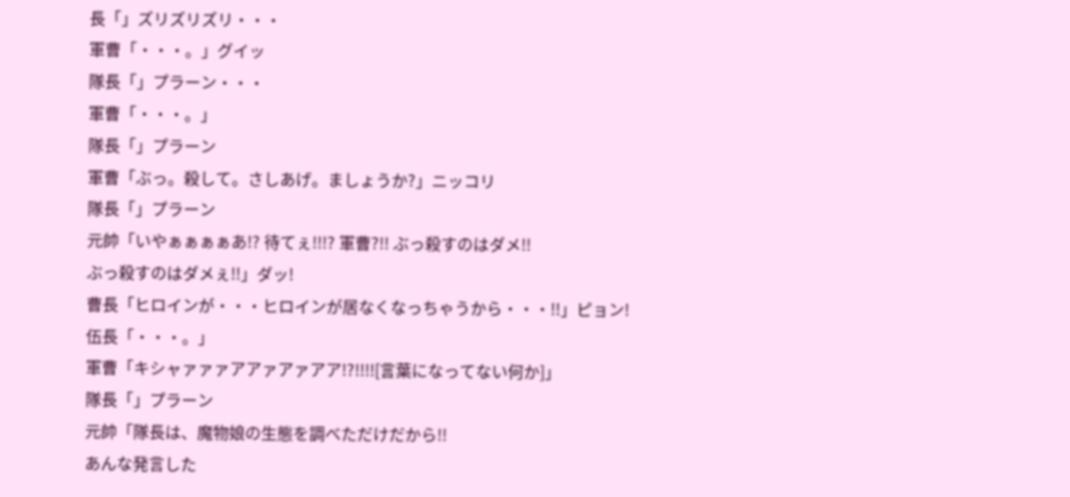長「」ズリズリズリ・・・
軍曹「・・・。」グイッ
隊長「」プラーン・・・
軍曹「・・・。」
隊長「」プラーン
軍曹「ぶっ。殺して。さしあげ。ましょうか?」ニッコリ
隊長「」プラーン
元帥「いやぁぁぁぁあ!? 待てぇ!!!? 軍曹?!! ぶっ殺すのはダメ!!
ぶっ殺すのはダメぇ!!」ダッ!
曹長「ヒロインが・・・ヒロインが居なくなっちゃうから・・・!!」ピョン!
伍長「・・・。」
軍曹「キシャァァァアアァアァアア!?!!!![言葉になってない何か]」
隊長「」プラーン
元帥「隊長は、魔物娘の生態を調べただけだから!!
あんな発言した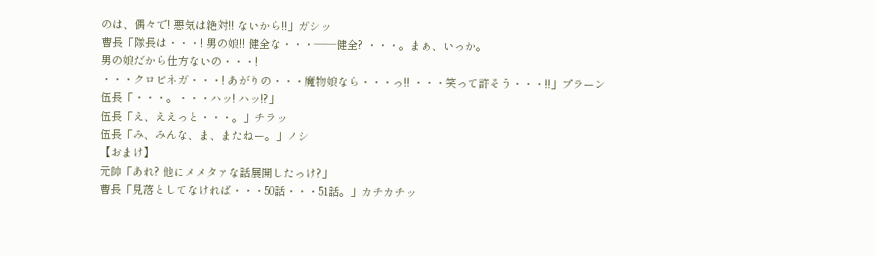のは、偶々で! 悪気は絶対!! ないから!!」ガシッ
曹長「隊長は・・・! 男の娘!! 健全な・・・――健全? ・・・。まぁ、いっか。
男の娘だから仕方ないの・・・!
・・・クロビネガ・・・! あがりの・・・魔物娘なら・・・っ!! ・・・笑って許そう・・・!!」プラーン
伍長「・・・。・・・ハッ! ハッ!?」
伍長「え、ええっと・・・。」チラッ
伍長「み、みんな、ま、またねー。」ノシ
【おまけ】
元帥「あれ? 他にメメタァな話展開したっけ?」
曹長「見落としてなければ・・・50話・・・51話。」カチカチッ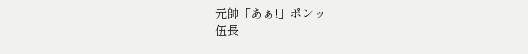元帥「あぁ!」ポンッ
伍長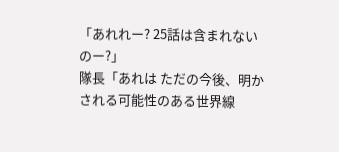「あれれー? 25話は含まれないのー?」
隊長「あれは ただの今後、明かされる可能性のある世界線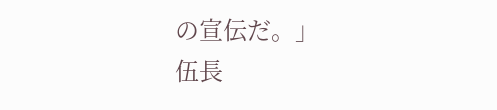の宣伝だ。」
伍長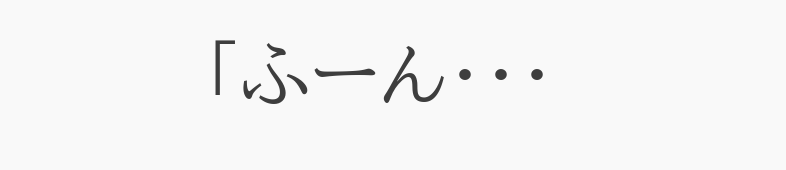「ふーん・・・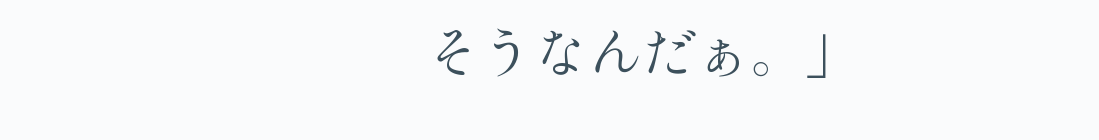そうなんだぁ。」